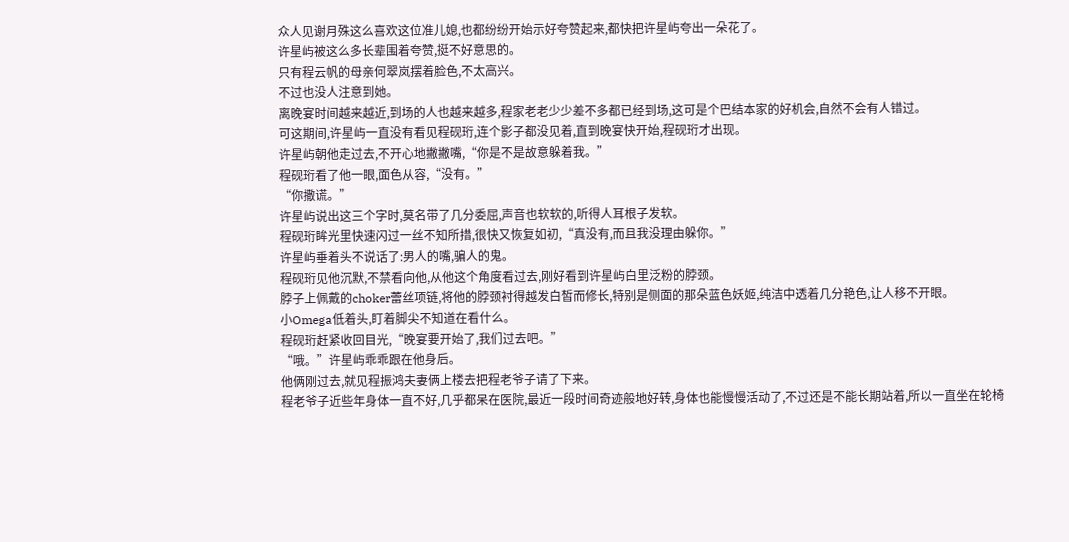众人见谢月殊这么喜欢这位准儿媳,也都纷纷开始示好夸赞起来,都快把许星屿夸出一朵花了。
许星屿被这么多长辈围着夸赞,挺不好意思的。
只有程云帆的母亲何翠岚摆着脸色,不太高兴。
不过也没人注意到她。
离晚宴时间越来越近,到场的人也越来越多,程家老老少少差不多都已经到场,这可是个巴结本家的好机会,自然不会有人错过。
可这期间,许星屿一直没有看见程砚珩,连个影子都没见着,直到晚宴快开始,程砚珩才出现。
许星屿朝他走过去,不开心地撇撇嘴,“你是不是故意躲着我。”
程砚珩看了他一眼,面色从容,“没有。”
“你撒谎。”
许星屿说出这三个字时,莫名带了几分委屈,声音也软软的,听得人耳根子发软。
程砚珩眸光里快速闪过一丝不知所措,很快又恢复如初,“真没有,而且我没理由躲你。”
许星屿垂着头不说话了:男人的嘴,骗人的鬼。
程砚珩见他沉默,不禁看向他,从他这个角度看过去,刚好看到许星屿白里泛粉的脖颈。
脖子上佩戴的choker蕾丝项链,将他的脖颈衬得越发白皙而修长,特别是侧面的那朵蓝色妖姬,纯洁中透着几分艳色,让人移不开眼。
小Omega低着头,盯着脚尖不知道在看什么。
程砚珩赶紧收回目光,“晚宴要开始了,我们过去吧。”
“哦。”许星屿乖乖跟在他身后。
他俩刚过去,就见程振鸿夫妻俩上楼去把程老爷子请了下来。
程老爷子近些年身体一直不好,几乎都呆在医院,最近一段时间奇迹般地好转,身体也能慢慢活动了,不过还是不能长期站着,所以一直坐在轮椅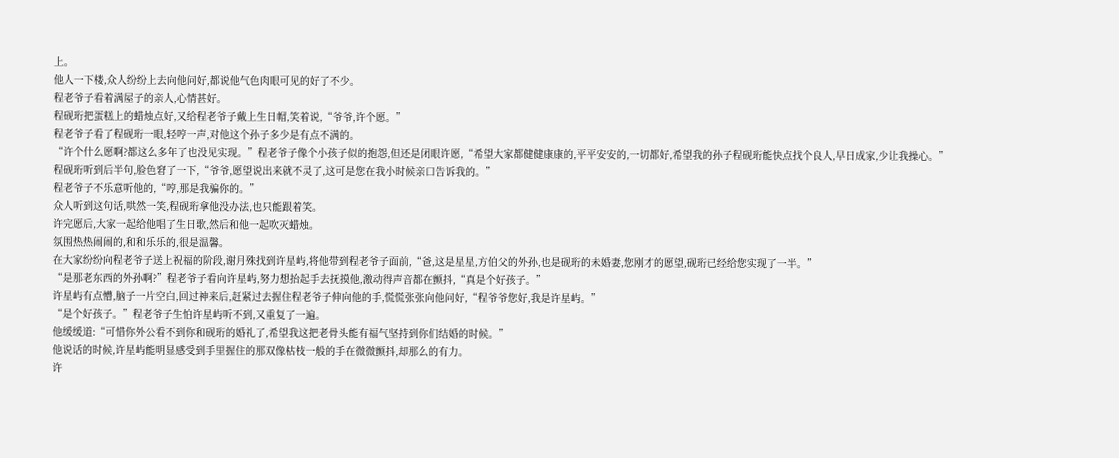上。
他人一下楼,众人纷纷上去向他问好,都说他气色肉眼可见的好了不少。
程老爷子看着满屋子的亲人,心情甚好。
程砚珩把蛋糕上的蜡烛点好,又给程老爷子戴上生日帽,笑着说,“爷爷,许个愿。”
程老爷子看了程砚珩一眼,轻哼一声,对他这个孙子多少是有点不满的。
“许个什么愿啊?都这么多年了也没见实现。”程老爷子像个小孩子似的抱怨,但还是闭眼许愿,“希望大家都健健康康的,平平安安的,一切都好,希望我的孙子程砚珩能快点找个良人,早日成家,少让我操心。”
程砚珩听到后半句,脸色窘了一下,“爷爷,愿望说出来就不灵了,这可是您在我小时候亲口告诉我的。”
程老爷子不乐意听他的,“哼,那是我骗你的。”
众人听到这句话,哄然一笑,程砚珩拿他没办法,也只能跟着笑。
许完愿后,大家一起给他唱了生日歌,然后和他一起吹灭蜡烛。
氛围热热闹闹的,和和乐乐的,很是温馨。
在大家纷纷向程老爷子送上祝福的阶段,谢月殊找到许星屿,将他带到程老爷子面前,“爸,这是星星,方伯父的外孙,也是砚珩的未婚妻,您刚才的愿望,砚珩已经给您实现了一半。”
“是那老东西的外孙啊?”程老爷子看向许星屿,努力想抬起手去抚摸他,激动得声音都在颤抖,“真是个好孩子。”
许星屿有点懵,脑子一片空白,回过神来后,赶紧过去握住程老爷子伸向他的手,慌慌张张向他问好,“程爷爷您好,我是许星屿。”
“是个好孩子。”程老爷子生怕许星屿听不到,又重复了一遍。
他缓缓道:“可惜你外公看不到你和砚珩的婚礼了,希望我这把老骨头能有福气坚持到你们结婚的时候。”
他说话的时候,许星屿能明显感受到手里握住的那双像枯枝一般的手在微微颤抖,却那么的有力。
许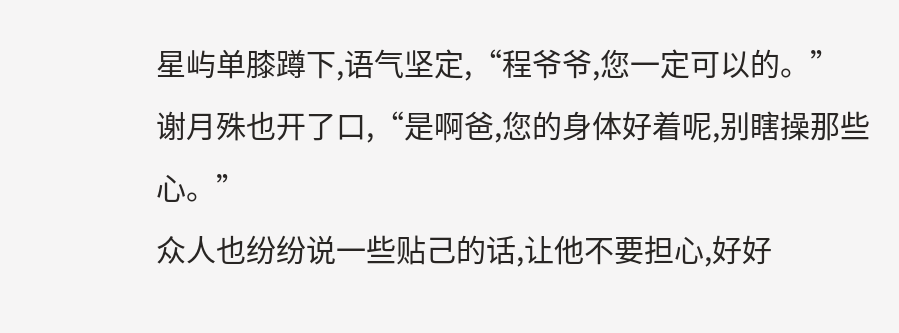星屿单膝蹲下,语气坚定,“程爷爷,您一定可以的。”
谢月殊也开了口,“是啊爸,您的身体好着呢,别瞎操那些心。”
众人也纷纷说一些贴己的话,让他不要担心,好好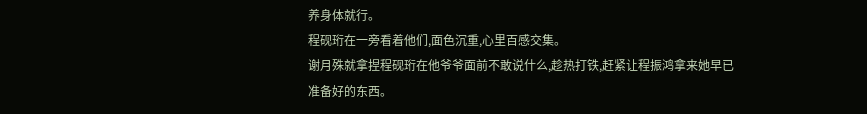养身体就行。
程砚珩在一旁看着他们,面色沉重,心里百感交集。
谢月殊就拿捏程砚珩在他爷爷面前不敢说什么,趁热打铁,赶紧让程振鸿拿来她早已准备好的东西。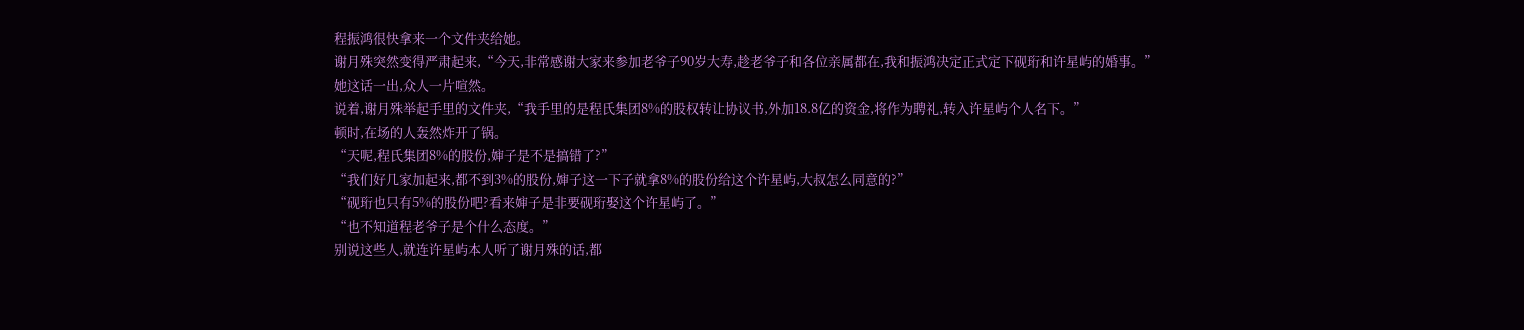程振鸿很快拿来一个文件夹给她。
谢月殊突然变得严肃起来,“今天,非常感谢大家来参加老爷子90岁大寿,趁老爷子和各位亲属都在,我和振鸿决定正式定下砚珩和许星屿的婚事。”
她这话一出,众人一片喧然。
说着,谢月殊举起手里的文件夹,“我手里的是程氏集团8%的股权转让协议书,外加18.8亿的资金,将作为聘礼,转入许星屿个人名下。”
顿时,在场的人轰然炸开了锅。
“天呢,程氏集团8%的股份,婶子是不是搞错了?”
“我们好几家加起来,都不到3%的股份,婶子这一下子就拿8%的股份给这个许星屿,大叔怎么同意的?”
“砚珩也只有5%的股份吧?看来婶子是非要砚珩娶这个许星屿了。”
“也不知道程老爷子是个什么态度。”
别说这些人,就连许星屿本人听了谢月殊的话,都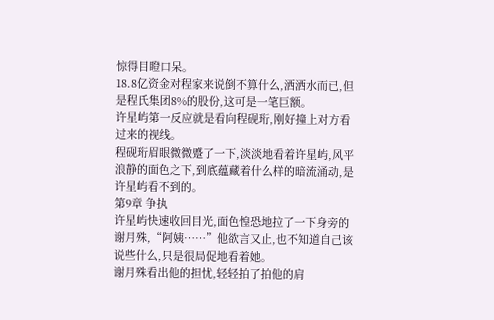惊得目瞪口呆。
18.8亿资金对程家来说倒不算什么,洒洒水而已,但是程氏集团8%的股份,这可是一笔巨额。
许星屿第一反应就是看向程砚珩,刚好撞上对方看过来的视线。
程砚珩眉眼微微蹙了一下,淡淡地看着许星屿,风平浪静的面色之下,到底蕴藏着什么样的暗流涌动,是许星屿看不到的。
第9章 争执
许星屿快速收回目光,面色惶恐地拉了一下身旁的谢月殊,“阿姨……”他欲言又止,也不知道自己该说些什么,只是很局促地看着她。
谢月殊看出他的担忧,轻轻拍了拍他的肩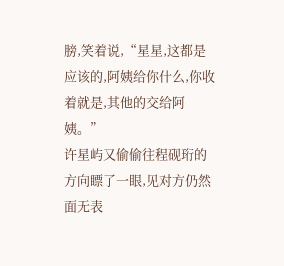膀,笑着说,“星星,这都是应该的,阿姨给你什么,你收着就是,其他的交给阿姨。”
许星屿又偷偷往程砚珩的方向瞟了一眼,见对方仍然面无表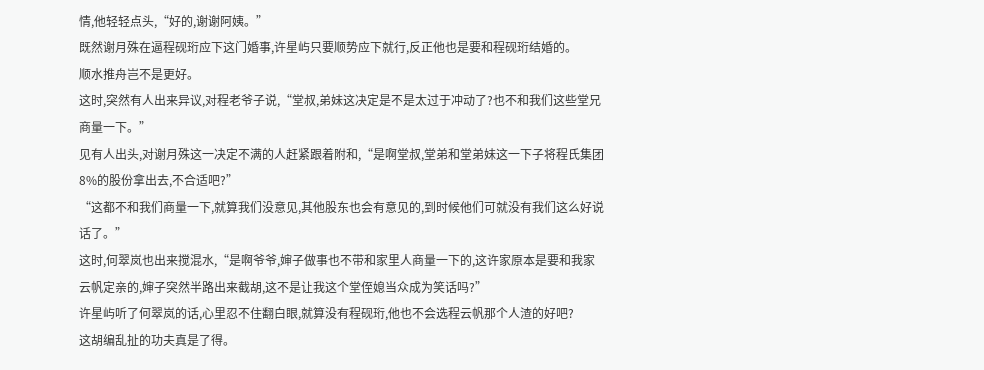情,他轻轻点头,“好的,谢谢阿姨。”
既然谢月殊在逼程砚珩应下这门婚事,许星屿只要顺势应下就行,反正他也是要和程砚珩结婚的。
顺水推舟岂不是更好。
这时,突然有人出来异议,对程老爷子说,“堂叔,弟妹这决定是不是太过于冲动了?也不和我们这些堂兄商量一下。”
见有人出头,对谢月殊这一决定不满的人赶紧跟着附和,“是啊堂叔,堂弟和堂弟妹这一下子将程氏集团8%的股份拿出去,不合适吧?”
“这都不和我们商量一下,就算我们没意见,其他股东也会有意见的,到时候他们可就没有我们这么好说话了。”
这时,何翠岚也出来搅混水,“是啊爷爷,婶子做事也不带和家里人商量一下的,这许家原本是要和我家云帆定亲的,婶子突然半路出来截胡,这不是让我这个堂侄媳当众成为笑话吗?”
许星屿听了何翠岚的话,心里忍不住翻白眼,就算没有程砚珩,他也不会选程云帆那个人渣的好吧?
这胡编乱扯的功夫真是了得。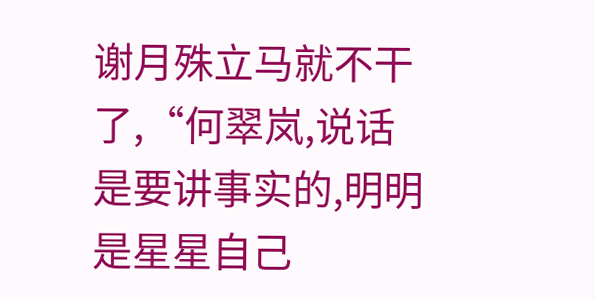谢月殊立马就不干了,“何翠岚,说话是要讲事实的,明明是星星自己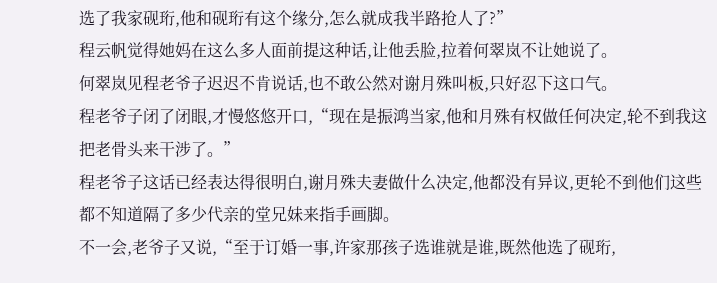选了我家砚珩,他和砚珩有这个缘分,怎么就成我半路抢人了?”
程云帆觉得她妈在这么多人面前提这种话,让他丢脸,拉着何翠岚不让她说了。
何翠岚见程老爷子迟迟不肯说话,也不敢公然对谢月殊叫板,只好忍下这口气。
程老爷子闭了闭眼,才慢悠悠开口,“现在是振鸿当家,他和月殊有权做任何决定,轮不到我这把老骨头来干涉了。”
程老爷子这话已经表达得很明白,谢月殊夫妻做什么决定,他都没有异议,更轮不到他们这些都不知道隔了多少代亲的堂兄妹来指手画脚。
不一会,老爷子又说,“至于订婚一事,许家那孩子选谁就是谁,既然他选了砚珩,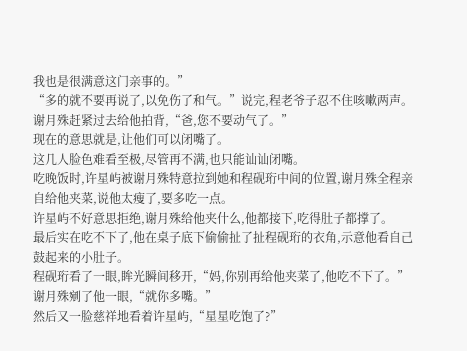我也是很满意这门亲事的。”
“多的就不要再说了,以免伤了和气。”说完,程老爷子忍不住咳嗽两声。
谢月殊赶紧过去给他拍背,“爸,您不要动气了。”
现在的意思就是,让他们可以闭嘴了。
这几人脸色难看至极,尽管再不满,也只能讪讪闭嘴。
吃晚饭时,许星屿被谢月殊特意拉到她和程砚珩中间的位置,谢月殊全程亲自给他夹菜,说他太瘦了,要多吃一点。
许星屿不好意思拒绝,谢月殊给他夹什么,他都接下,吃得肚子都撑了。
最后实在吃不下了,他在桌子底下偷偷扯了扯程砚珩的衣角,示意他看自己鼓起来的小肚子。
程砚珩看了一眼,眸光瞬间移开,“妈,你别再给他夹菜了,他吃不下了。”
谢月殊剜了他一眼,“就你多嘴。”
然后又一脸慈祥地看着许星屿,“星星吃饱了?”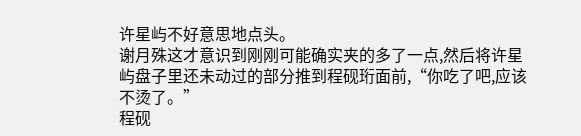许星屿不好意思地点头。
谢月殊这才意识到刚刚可能确实夹的多了一点,然后将许星屿盘子里还未动过的部分推到程砚珩面前,“你吃了吧,应该不烫了。”
程砚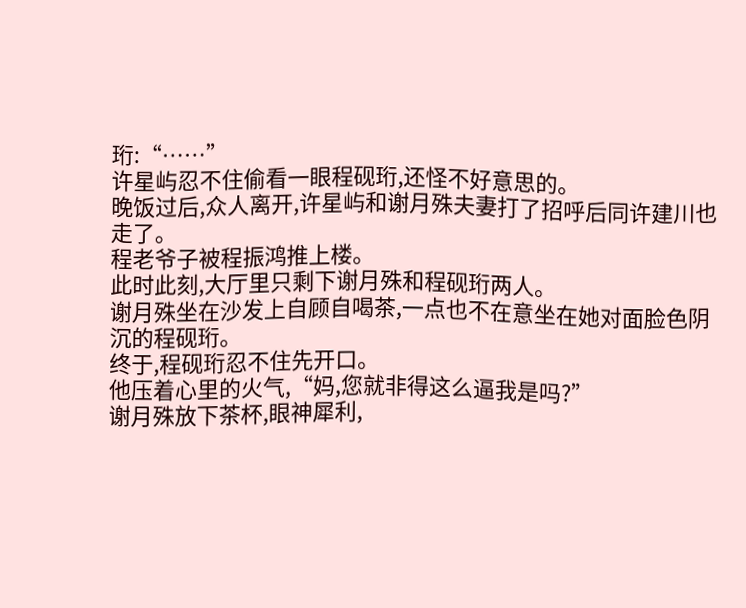珩:“……”
许星屿忍不住偷看一眼程砚珩,还怪不好意思的。
晚饭过后,众人离开,许星屿和谢月殊夫妻打了招呼后同许建川也走了。
程老爷子被程振鸿推上楼。
此时此刻,大厅里只剩下谢月殊和程砚珩两人。
谢月殊坐在沙发上自顾自喝茶,一点也不在意坐在她对面脸色阴沉的程砚珩。
终于,程砚珩忍不住先开口。
他压着心里的火气,“妈,您就非得这么逼我是吗?”
谢月殊放下茶杯,眼神犀利,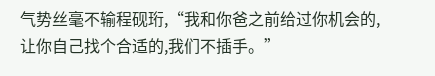气势丝毫不输程砚珩,“我和你爸之前给过你机会的,让你自己找个合适的,我们不插手。”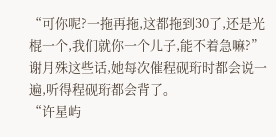“可你呢?一拖再拖,这都拖到30了,还是光棍一个,我们就你一个儿子,能不着急嘛?”
谢月殊这些话,她每次催程砚珩时都会说一遍,听得程砚珩都会背了。
“许星屿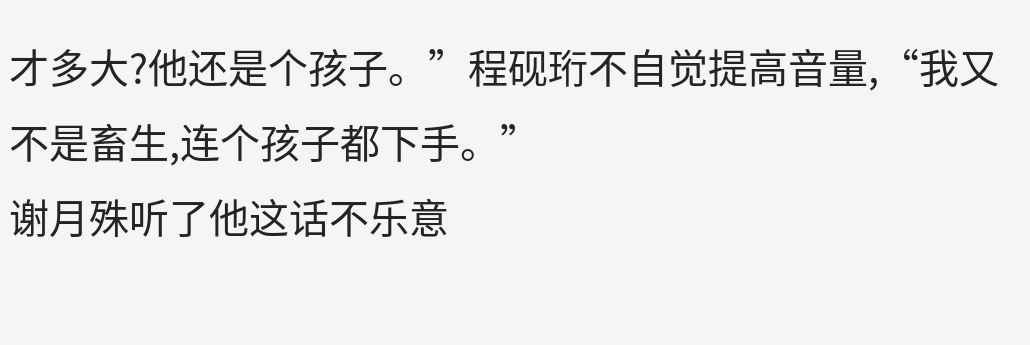才多大?他还是个孩子。”程砚珩不自觉提高音量,“我又不是畜生,连个孩子都下手。”
谢月殊听了他这话不乐意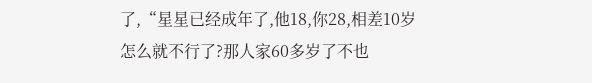了,“星星已经成年了,他18,你28,相差10岁怎么就不行了?那人家60多岁了不也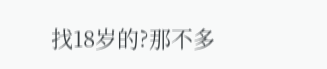找18岁的?那不多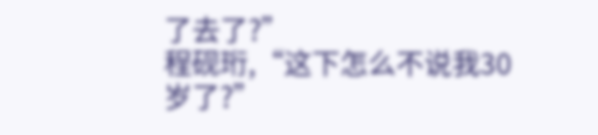了去了?”
程砚珩,“这下怎么不说我30岁了?”